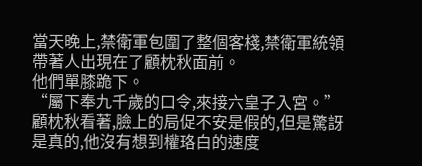當天晚上,禁衛軍包圍了整個客棧,禁衛軍統領帶著人出現在了顧枕秋面前。
他們單膝跪下。
“屬下奉九千歲的口令,來接六皇子入宮。”
顧枕秋看著,臉上的局促不安是假的,但是驚訝是真的,他沒有想到權珞白的速度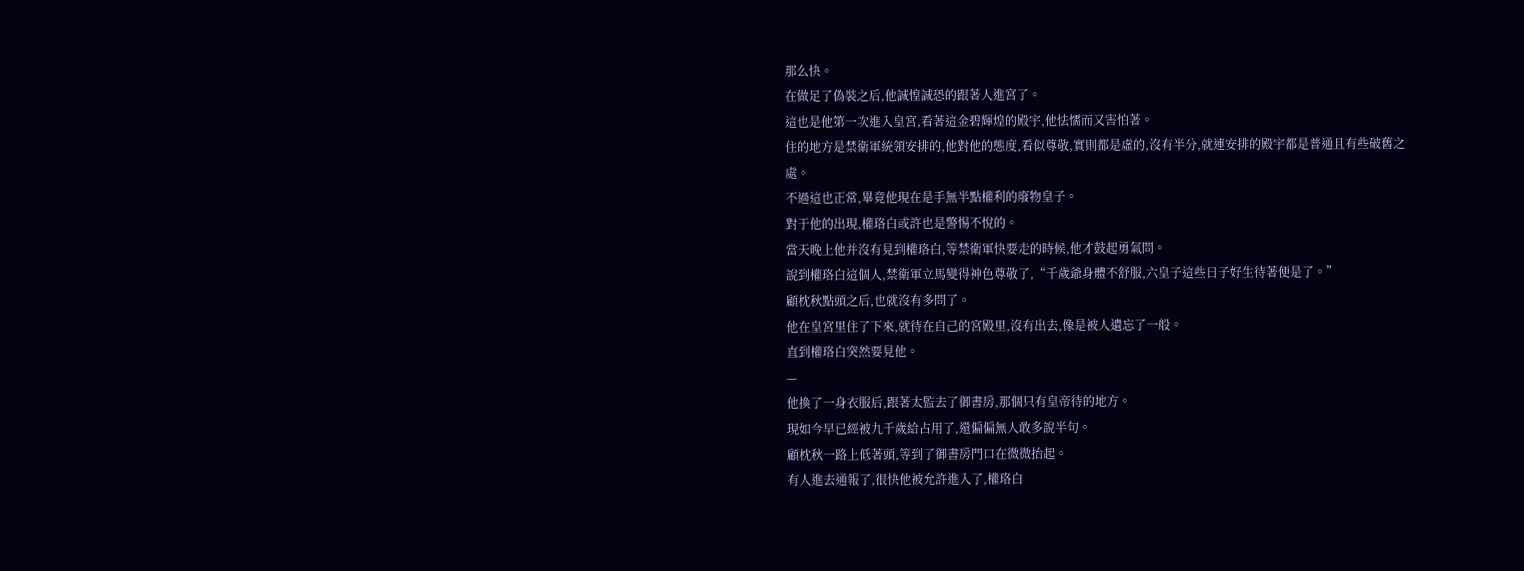那么快。
在做足了偽裝之后,他誠惶誠恐的跟著人進宮了。
這也是他第一次進入皇宮,看著這金碧輝煌的殿宇,他怯懦而又害怕著。
住的地方是禁衛軍統領安排的,他對他的態度,看似尊敬,實則都是虛的,沒有半分,就連安排的殿宇都是普通且有些破舊之處。
不過這也正常,畢竟他現在是手無半點權利的廢物皇子。
對于他的出現,權珞白或許也是警惕不悅的。
當天晚上他并沒有見到權珞白,等禁衛軍快要走的時候,他才鼓起勇氣問。
說到權珞白這個人,禁衛軍立馬變得神色尊敬了,“千歲爺身體不舒服,六皇子這些日子好生待著便是了。”
顧枕秋點頭之后,也就沒有多問了。
他在皇宮里住了下來,就待在自己的宮殿里,沒有出去,像是被人遺忘了一般。
直到權珞白突然要見他。
—
他換了一身衣服后,跟著太監去了御書房,那個只有皇帝待的地方。
現如今早已經被九千歲給占用了,還偏偏無人敢多說半句。
顧枕秋一路上低著頭,等到了御書房門口在微微抬起。
有人進去通報了,很快他被允許進入了,權珞白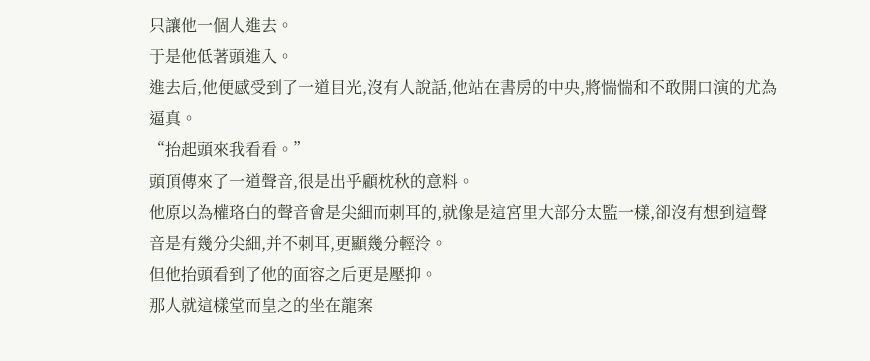只讓他一個人進去。
于是他低著頭進入。
進去后,他便感受到了一道目光,沒有人說話,他站在書房的中央,將惴惴和不敢開口演的尤為逼真。
“抬起頭來我看看。”
頭頂傳來了一道聲音,很是出乎顧枕秋的意料。
他原以為權珞白的聲音會是尖細而刺耳的,就像是這宮里大部分太監一樣,卻沒有想到這聲音是有幾分尖細,并不刺耳,更顯幾分輕泠。
但他抬頭看到了他的面容之后更是壓抑。
那人就這樣堂而皇之的坐在龍案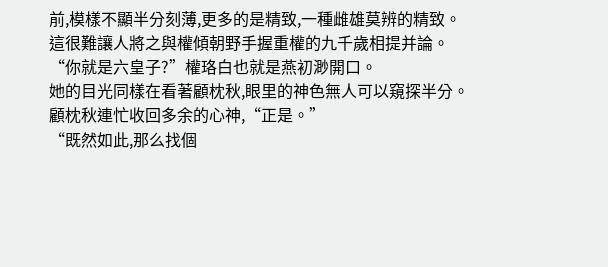前,模樣不顯半分刻薄,更多的是精致,一種雌雄莫辨的精致。
這很難讓人將之與權傾朝野手握重權的九千歲相提并論。
“你就是六皇子?”權珞白也就是燕初渺開口。
她的目光同樣在看著顧枕秋,眼里的神色無人可以窺探半分。
顧枕秋連忙收回多余的心神,“正是。”
“既然如此,那么找個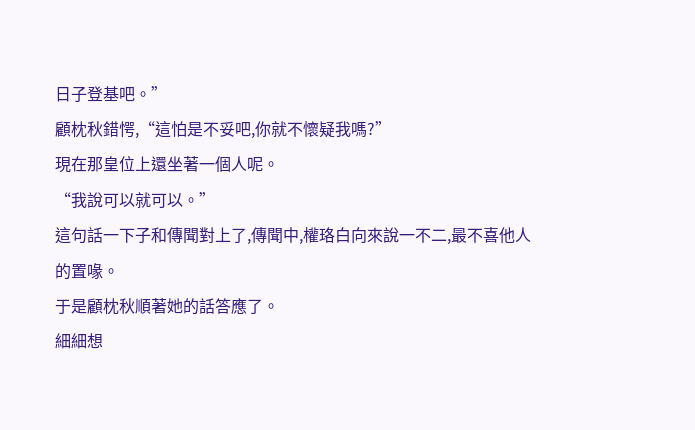日子登基吧。”
顧枕秋錯愕,“這怕是不妥吧,你就不懷疑我嗎?”
現在那皇位上還坐著一個人呢。
“我說可以就可以。”
這句話一下子和傳聞對上了,傳聞中,權珞白向來說一不二,最不喜他人的置喙。
于是顧枕秋順著她的話答應了。
細細想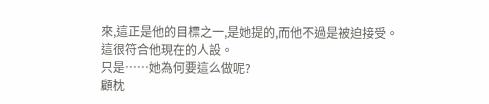來,這正是他的目標之一,是她提的,而他不過是被迫接受。
這很符合他現在的人設。
只是……她為何要這么做呢?
顧枕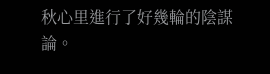秋心里進行了好幾輪的陰謀論。